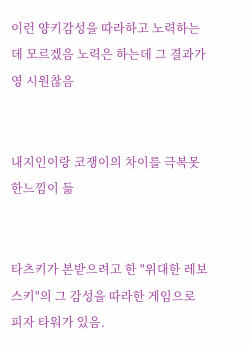이런 양키감성을 따라하고 노력하는데 모르겠음 노력은 하는데 그 결과가 영 시원찮음


내지인이랑 코쟁이의 차이를 극복못한느낌이 듦


타츠키가 본받으려고 한 "위대한 레보스키"의 그 감성을 따라한 게임으로 피자 타워가 있음.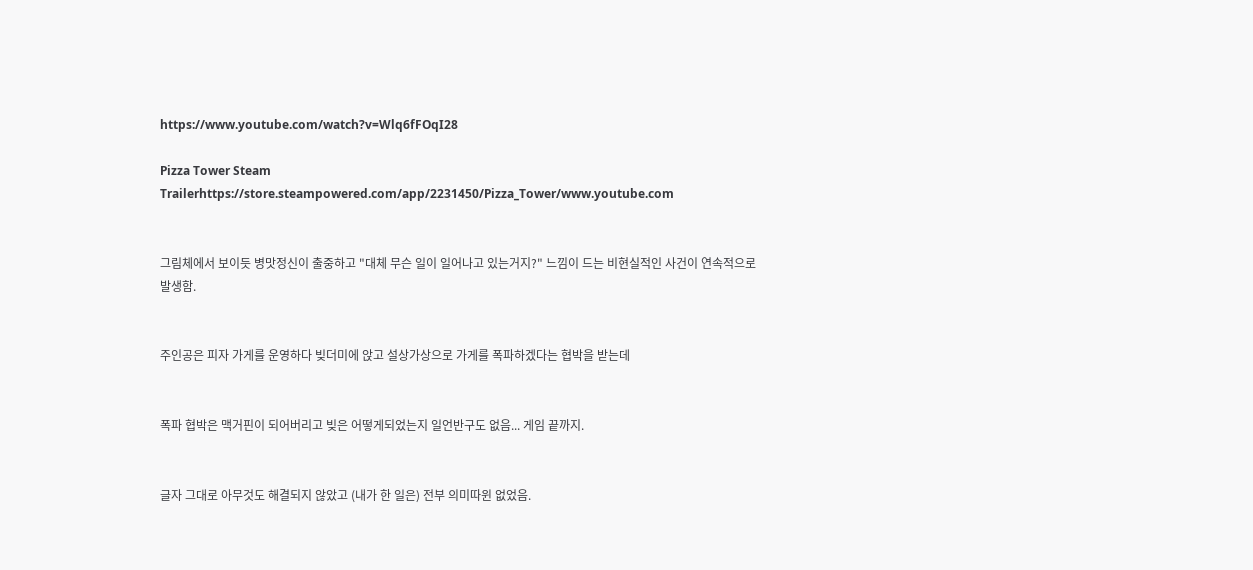https://www.youtube.com/watch?v=Wlq6fFOqI28

Pizza Tower Steam Trailerhttps://store.steampowered.com/app/2231450/Pizza_Tower/www.youtube.com


그림체에서 보이듯 병맛정신이 출중하고 "대체 무슨 일이 일어나고 있는거지?" 느낌이 드는 비현실적인 사건이 연속적으로 발생함.


주인공은 피자 가게를 운영하다 빚더미에 앉고 설상가상으로 가게를 폭파하겠다는 협박을 받는데


폭파 협박은 맥거핀이 되어버리고 빚은 어떻게되었는지 일언반구도 없음... 게임 끝까지.


글자 그대로 아무것도 해결되지 않았고 (내가 한 일은) 전부 의미따윈 없었음.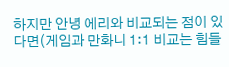하지만 안녕 에리와 비교되는 점이 있다면(게임과 만화니 1:1 비교는 힘들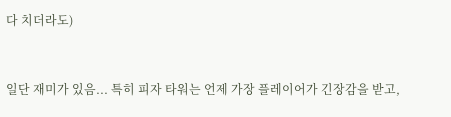다 치더라도)


일단 재미가 있음... 특히 피자 타워는 언제 가장 플레이어가 긴장감을 받고,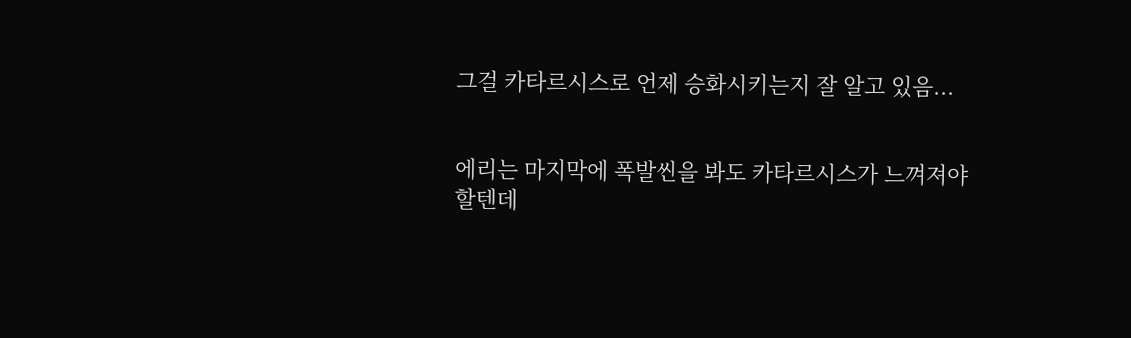그걸 카타르시스로 언제 승화시키는지 잘 알고 있음...


에리는 마지막에 폭발씬을 봐도 카타르시스가 느껴져야 할텐데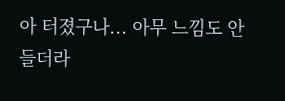아 터졌구나... 아무 느낌도 안들더라